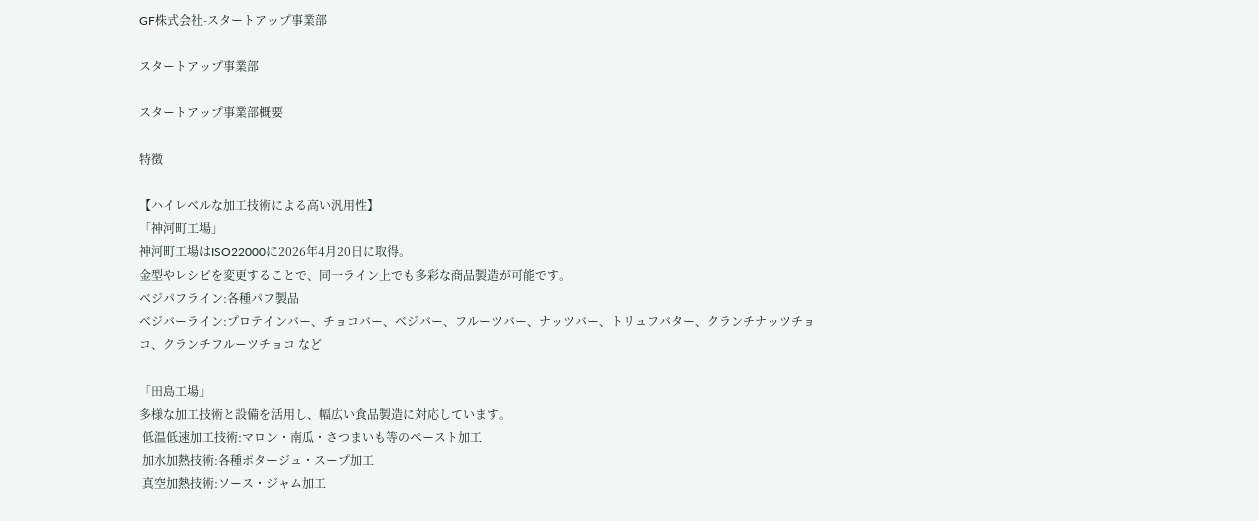GF株式会社-スタートアップ事業部

スタートアップ事業部

スタートアップ事業部概要

特徴

【ハイレベルな加工技術による高い汎用性】
「神河町工場」
神河町工場はISO22000に2026年4月20日に取得。
金型やレシピを変更することで、同一ライン上でも多彩な商品製造が可能です。
ベジパフライン:各種パフ製品
ベジバーライン:プロテインバー、チョコバー、ベジバー、フルーツバー、ナッツバー、トリュフバター、クランチナッツチョコ、クランチフルーツチョコ など

「田島工場」
多様な加工技術と設備を活用し、幅広い食品製造に対応しています。
 低温低速加工技術:マロン・南瓜・さつまいも等のペースト加工
 加水加熱技術:各種ポタージュ・スープ加工
 真空加熱技術:ソース・ジャム加工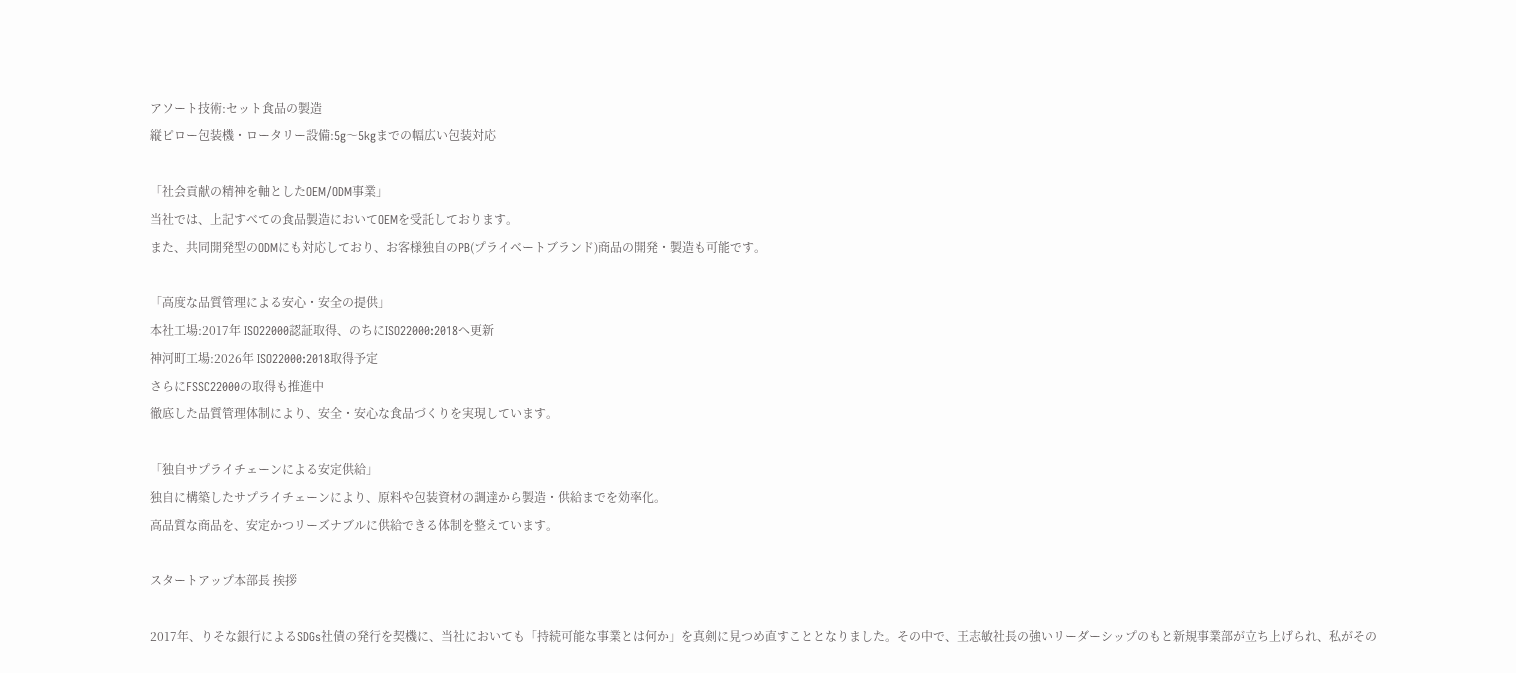アソート技術:セット食品の製造
縦ピロー包装機・ロータリー設備:5g〜5kgまでの幅広い包装対応

「社会貢献の精神を軸としたOEM/ODM事業」
当社では、上記すべての食品製造においてOEMを受託しております。
また、共同開発型のODMにも対応しており、お客様独自のPB(プライベートブランド)商品の開発・製造も可能です。

「高度な品質管理による安心・安全の提供」
本社工場:2017年 ISO22000認証取得、のちにISO22000:2018へ更新
神河町工場:2026年 ISO22000:2018取得予定
さらにFSSC22000の取得も推進中
徹底した品質管理体制により、安全・安心な食品づくりを実現しています。

「独自サプライチェーンによる安定供給」
独自に構築したサプライチェーンにより、原料や包装資材の調達から製造・供給までを効率化。
高品質な商品を、安定かつリーズナブルに供給できる体制を整えています。

スタートアップ本部長 挨拶

2017年、りそな銀行によるSDGs社債の発行を契機に、当社においても「持続可能な事業とは何か」を真剣に見つめ直すこととなりました。その中で、王志敏社長の強いリーダーシップのもと新規事業部が立ち上げられ、私がその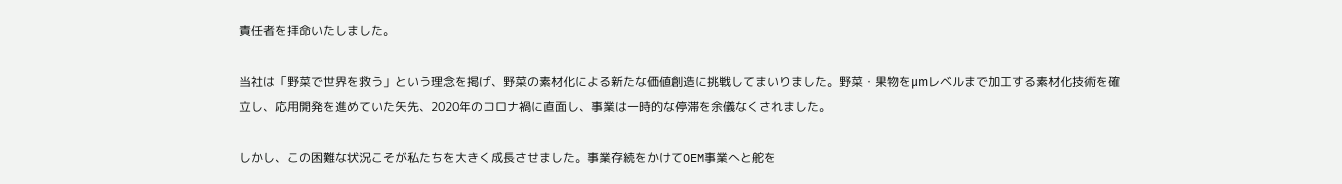責任者を拝命いたしました。

当社は「野菜で世界を救う」という理念を掲げ、野菜の素材化による新たな価値創造に挑戦してまいりました。野菜・果物をμmレベルまで加工する素材化技術を確立し、応用開発を進めていた矢先、2020年のコロナ禍に直面し、事業は一時的な停滞を余儀なくされました。

しかし、この困難な状況こそが私たちを大きく成長させました。事業存続をかけてOEM事業へと舵を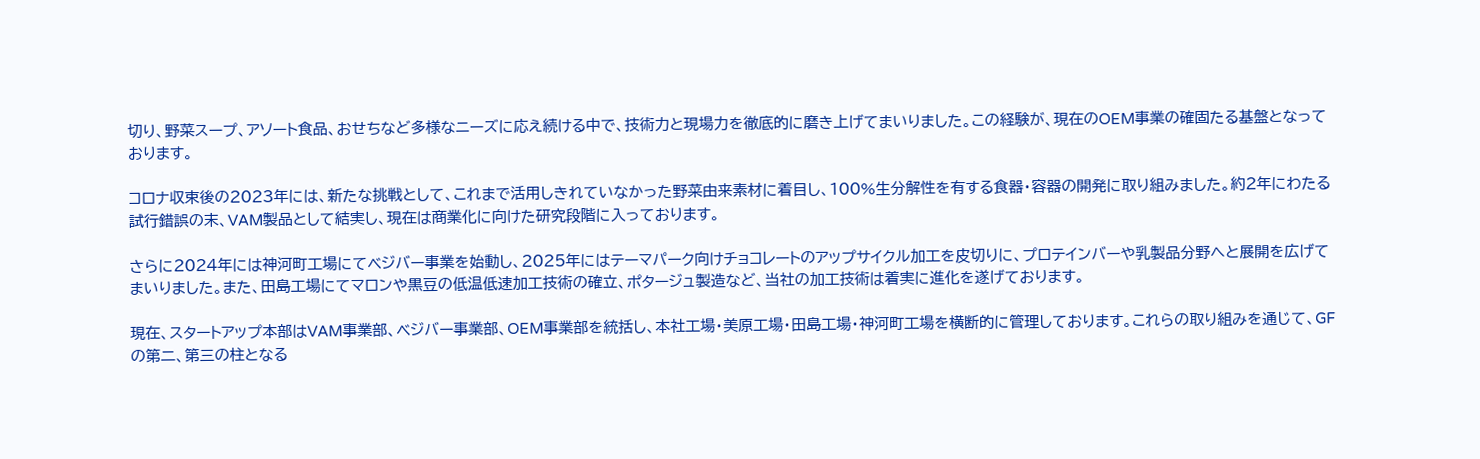切り、野菜スープ、アソート食品、おせちなど多様なニーズに応え続ける中で、技術力と現場力を徹底的に磨き上げてまいりました。この経験が、現在のOEM事業の確固たる基盤となっております。

コロナ収束後の2023年には、新たな挑戦として、これまで活用しきれていなかった野菜由来素材に着目し、100%生分解性を有する食器・容器の開発に取り組みました。約2年にわたる試行錯誤の末、VAM製品として結実し、現在は商業化に向けた研究段階に入っております。

さらに2024年には神河町工場にてベジバー事業を始動し、2025年にはテーマパーク向けチョコレートのアップサイクル加工を皮切りに、プロテインバーや乳製品分野へと展開を広げてまいりました。また、田島工場にてマロンや黒豆の低温低速加工技術の確立、ポタージュ製造など、当社の加工技術は着実に進化を遂げております。

現在、スタートアップ本部はVAM事業部、ベジバー事業部、OEM事業部を統括し、本社工場・美原工場・田島工場・神河町工場を横断的に管理しております。これらの取り組みを通じて、GFの第二、第三の柱となる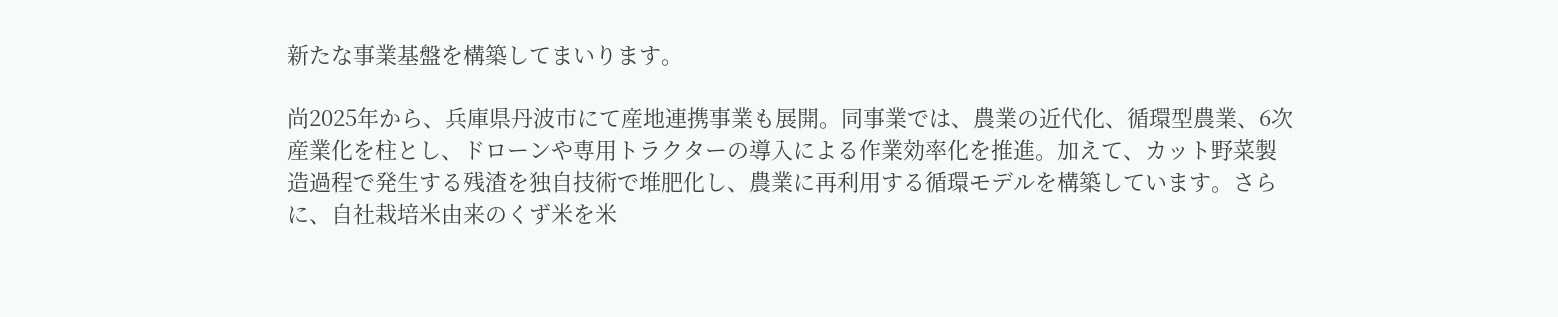新たな事業基盤を構築してまいります。

尚2025年から、兵庫県丹波市にて産地連携事業も展開。同事業では、農業の近代化、循環型農業、6次産業化を柱とし、ドローンや専用トラクターの導入による作業効率化を推進。加えて、カット野菜製造過程で発生する残渣を独自技術で堆肥化し、農業に再利用する循環モデルを構築しています。さらに、自社栽培米由来のくず米を米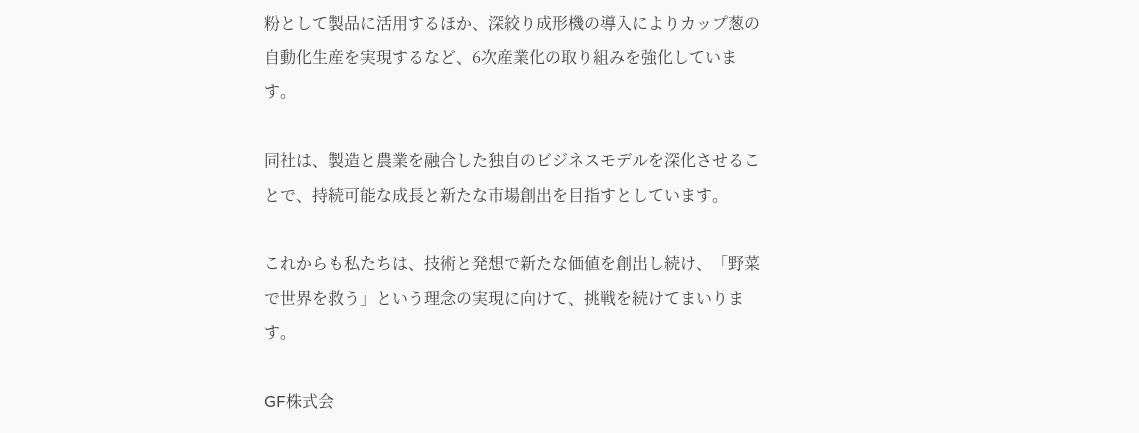粉として製品に活用するほか、深絞り成形機の導入によりカップ葱の自動化生産を実現するなど、6次産業化の取り組みを強化しています。

同社は、製造と農業を融合した独自のビジネスモデルを深化させることで、持続可能な成長と新たな市場創出を目指すとしています。

これからも私たちは、技術と発想で新たな価値を創出し続け、「野菜で世界を救う」という理念の実現に向けて、挑戦を続けてまいります。

GF株式会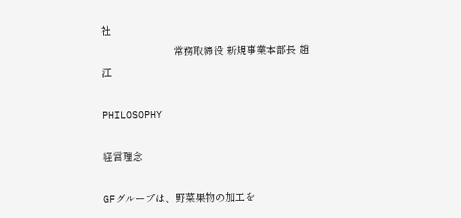社
                        常務取締役 新規事業本部長 趙江

PHILOSOPHY

経営理念

GFグループは、野菜果物の加工を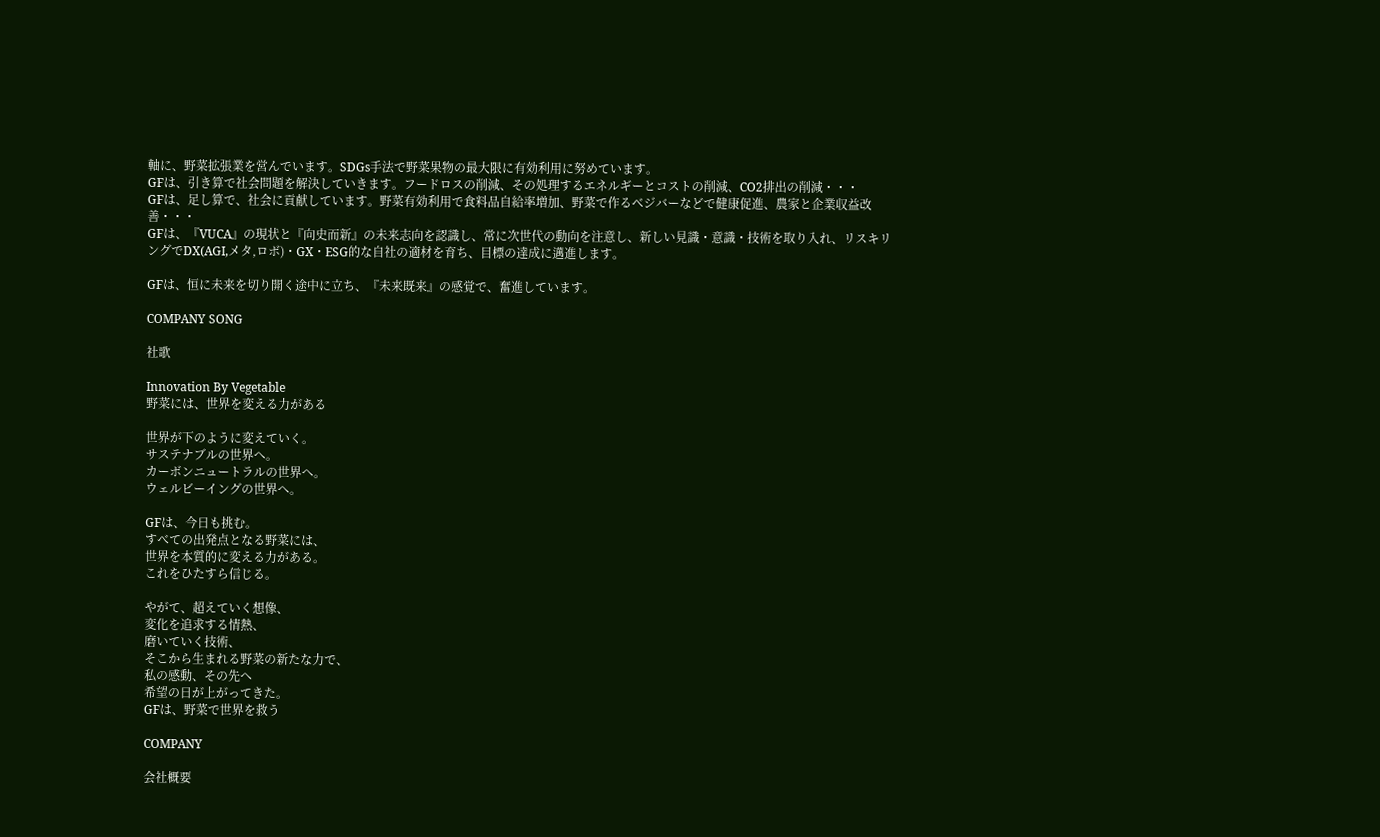軸に、野菜拡張業を営んでいます。SDGs手法で野菜果物の最大限に有効利用に努めています。
GFは、引き算で社会問題を解決していきます。フードロスの削減、その処理するエネルギーとコストの削減、CO2排出の削減・・・
GFは、足し算で、社会に貢献しています。野菜有効利用で食料品自給率増加、野菜で作るベジバーなどで健康促進、農家と企業収益改善・・・
GFは、『VUCA』の現状と『向史而新』の未来志向を認識し、常に次世代の動向を注意し、新しい見識・意識・技術を取り入れ、リスキリングでDX(AGI,メタ,ロボ)・GX・ESG的な自社の適材を育ち、目標の達成に邁進します。

GFは、恒に未来を切り開く途中に立ち、『未来既来』の感覚で、奮進しています。

COMPANY SONG

社歌

Innovation By Vegetable
野菜には、世界を変える力がある

世界が下のように変えていく。
サステナブルの世界へ。
カーボンニュートラルの世界へ。
ウェルビーイングの世界へ。

GFは、今日も挑む。
すべての出発点となる野菜には、
世界を本質的に変える力がある。
これをひたすら信じる。

やがて、超えていく想像、
変化を追求する情熱、
磨いていく技術、
そこから生まれる野菜の新たな力で、
私の感動、その先へ
希望の日が上がってきた。
GFは、野菜で世界を救う

COMPANY

会社概要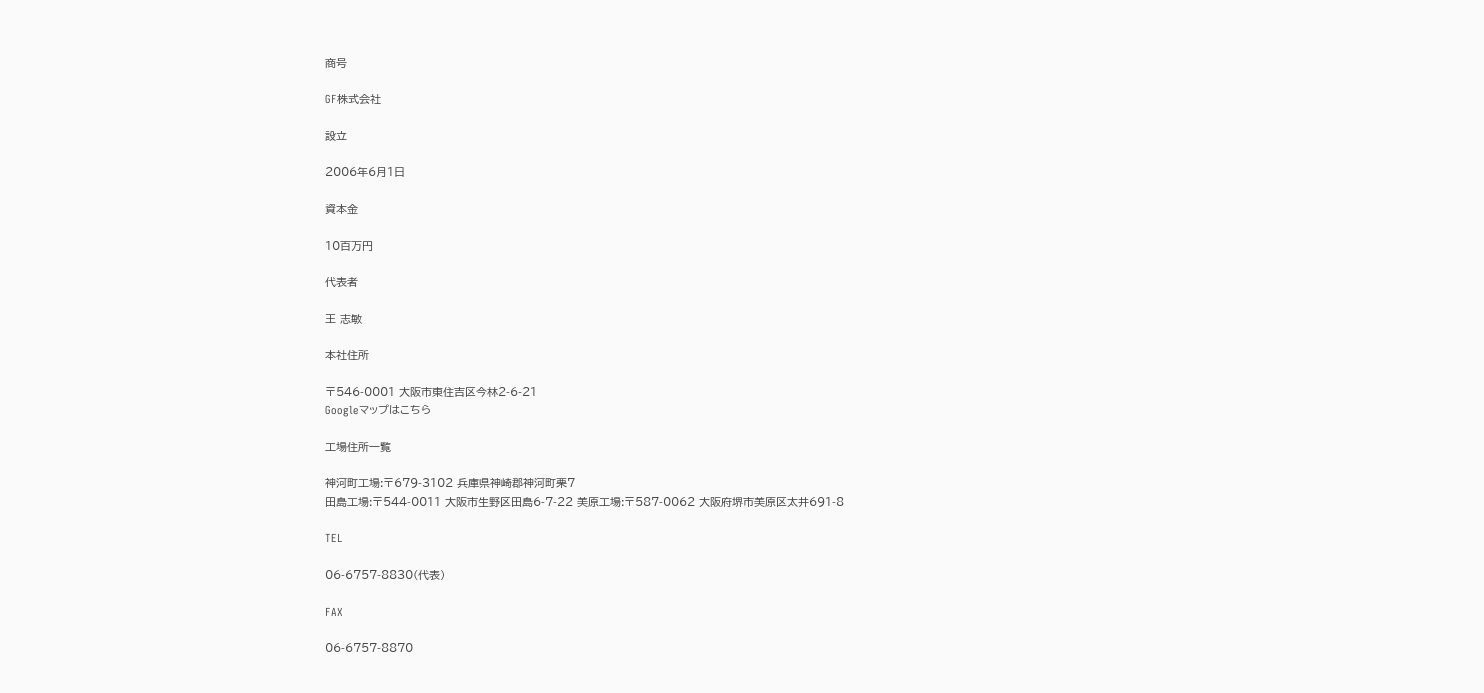商号

GF株式会社

設立

2006年6月1日

資本金

10百万円

代表者

王 志敏

本社住所

〒546-0001 大阪市東住吉区今林2-6-21
Googleマップはこちら

工場住所一覧

神河町工場:〒679-3102 兵庫県神崎郡神河町栗7
田島工場:〒544-0011 大阪市生野区田島6-7-22 美原工場:〒587-0062 大阪府堺市美原区太井691-8

TEL

06-6757-8830(代表)

FAX

06-6757-8870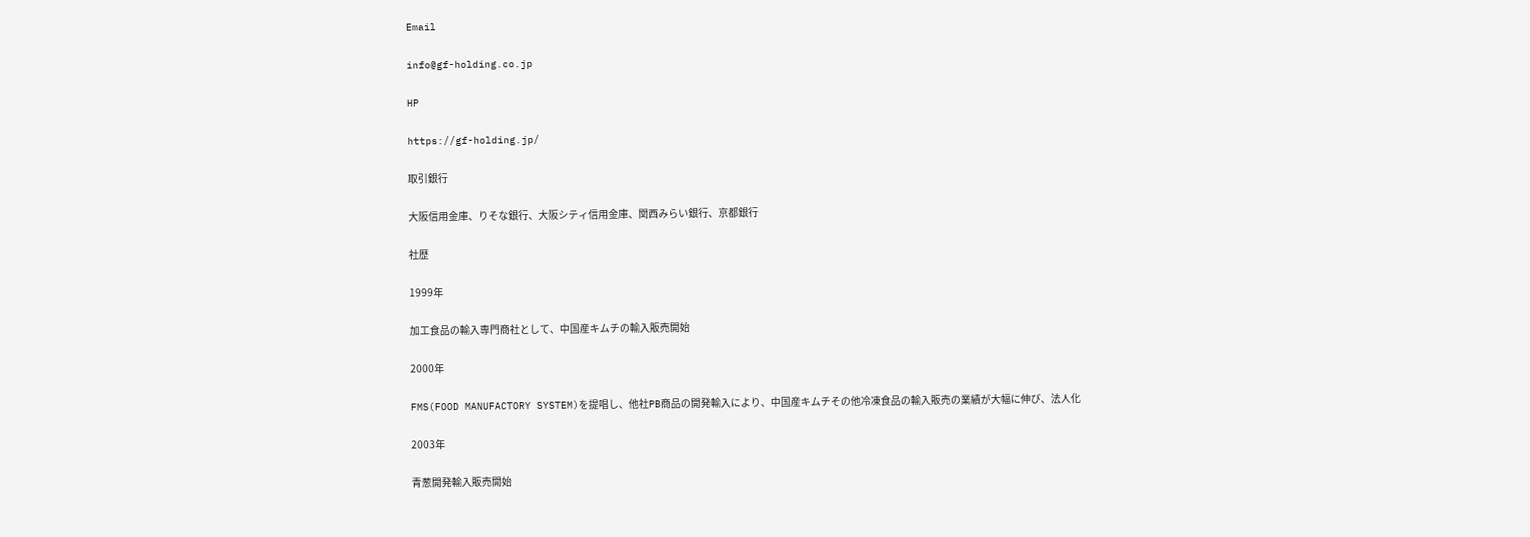Email

info@gf-holding.co.jp

HP

https://gf-holding.jp/

取引銀行

大阪信用金庫、りそな銀行、大阪シティ信用金庫、関西みらい銀行、京都銀行

社歴

1999年

加工食品の輸入専門商社として、中国産キムチの輸入販売開始

2000年

FMS(FOOD MANUFACTORY SYSTEM)を提唱し、他社PB商品の開発輸入により、中国産キムチその他冷凍食品の輸入販売の業績が大幅に伸び、法人化

2003年

青葱開発輸入販売開始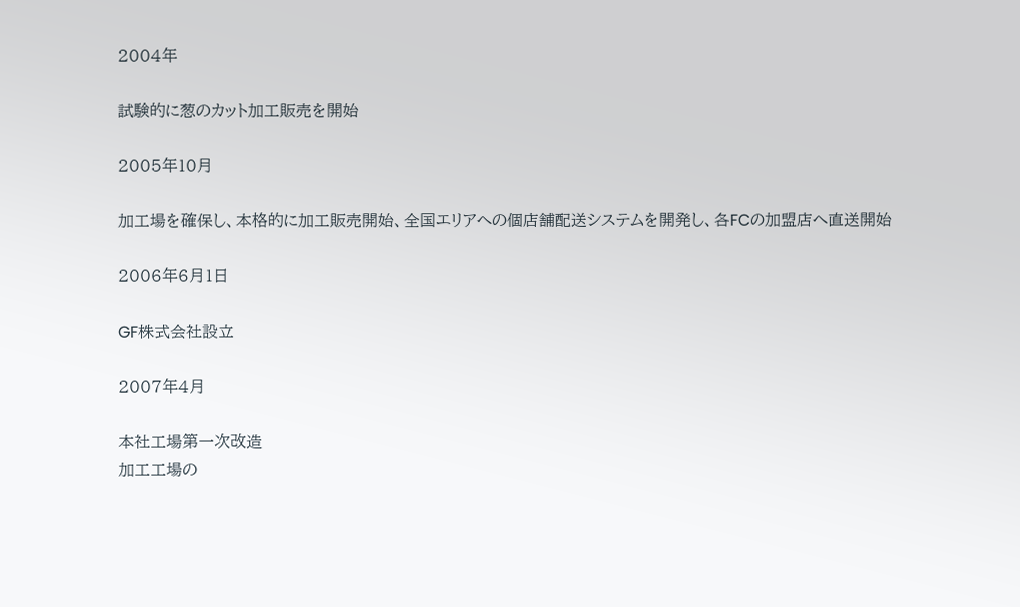2004年

試験的に葱のカット加工販売を開始

2005年10月

加工場を確保し、本格的に加工販売開始、全国エリアへの個店舗配送システムを開発し、各FCの加盟店へ直送開始

2006年6月1日

GF株式会社設立

2007年4月

本社工場第一次改造
加工工場の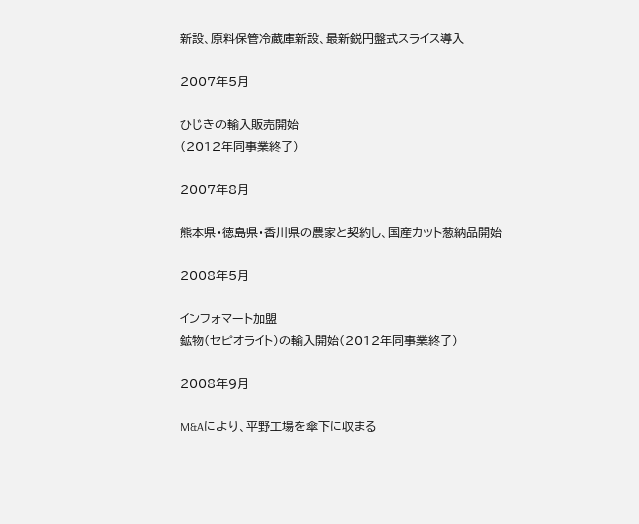新設、原料保管冷蔵庫新設、最新鋭円盤式スライス導入

2007年5月

ひじきの輸入販売開始
(2012年同事業終了)

2007年8月

熊本県・徳島県・香川県の農家と契約し、国産カット葱納品開始

2008年5月

インフォマート加盟
鉱物(セピオライト)の輸入開始(2012年同事業終了)

2008年9月

M&Aにより、平野工場を傘下に収まる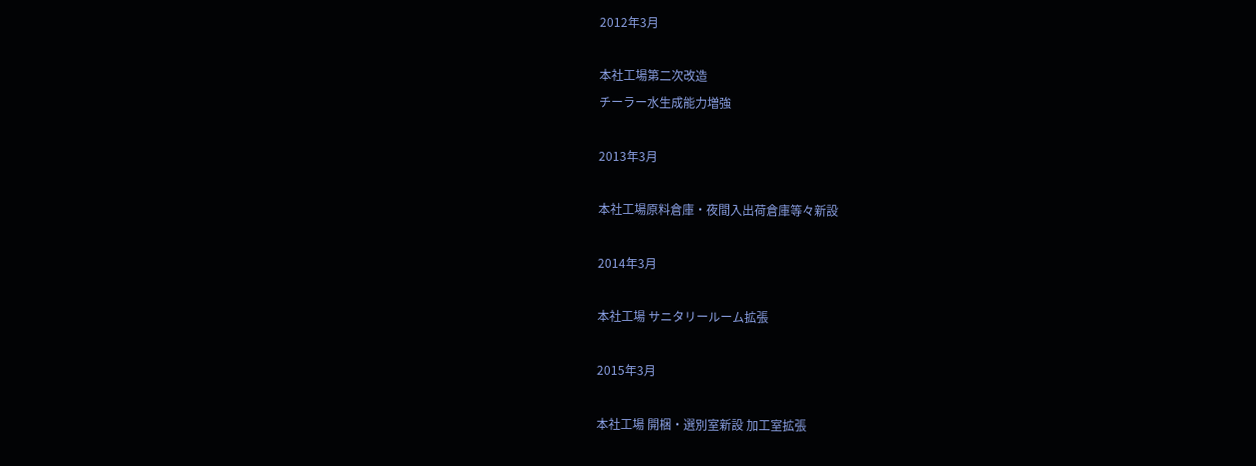2012年3月

本社工場第二次改造
チーラー水生成能力増強

2013年3月

本社工場原料倉庫・夜間入出荷倉庫等々新設

2014年3月

本社工場 サニタリールーム拡張

2015年3月

本社工場 開梱・選別室新設 加工室拡張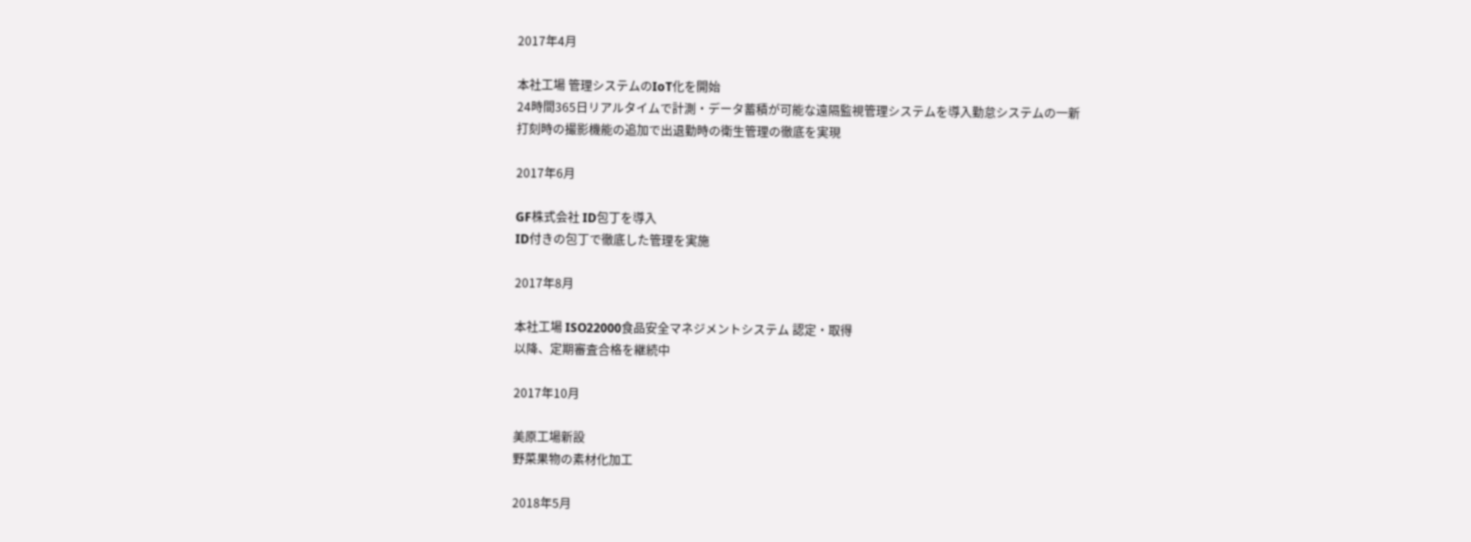2017年4月

本社工場 管理システムのIoT化を開始
24時間365日リアルタイムで計測・データ蓄積が可能な遠隔監視管理システムを導入勤怠システムの一新
打刻時の撮影機能の追加で出退勤時の衛生管理の徹底を実現

2017年6月

GF株式会社 ID包丁を導入
ID付きの包丁で徹底した管理を実施

2017年8月

本社工場 ISO22000食品安全マネジメントシステム 認定・取得
以降、定期審査合格を継続中

2017年10月

美原工場新設
野菜果物の素材化加工

2018年5月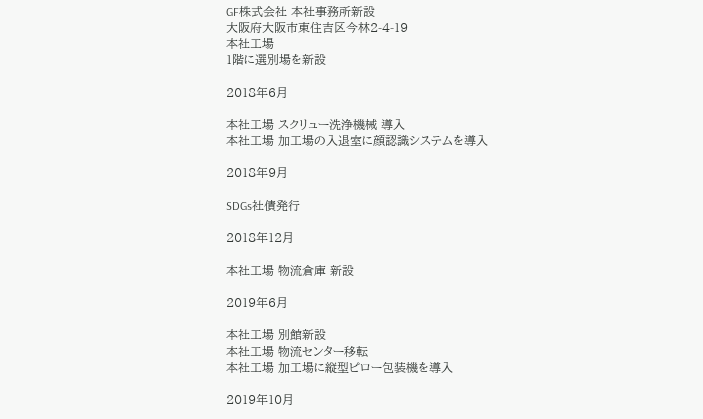GF株式会社 本社事務所新設
大阪府大阪市東住吉区今林2-4-19
本社工場
1階に選別場を新設

2018年6月

本社工場 スクリュー洗浄機械 導入
本社工場 加工場の入退室に顔認識システムを導入

2018年9月

SDGs社債発行

2018年12月

本社工場 物流倉庫 新設

2019年6月

本社工場 別館新設
本社工場 物流センター移転
本社工場 加工場に縦型ピロー包装機を導入

2019年10月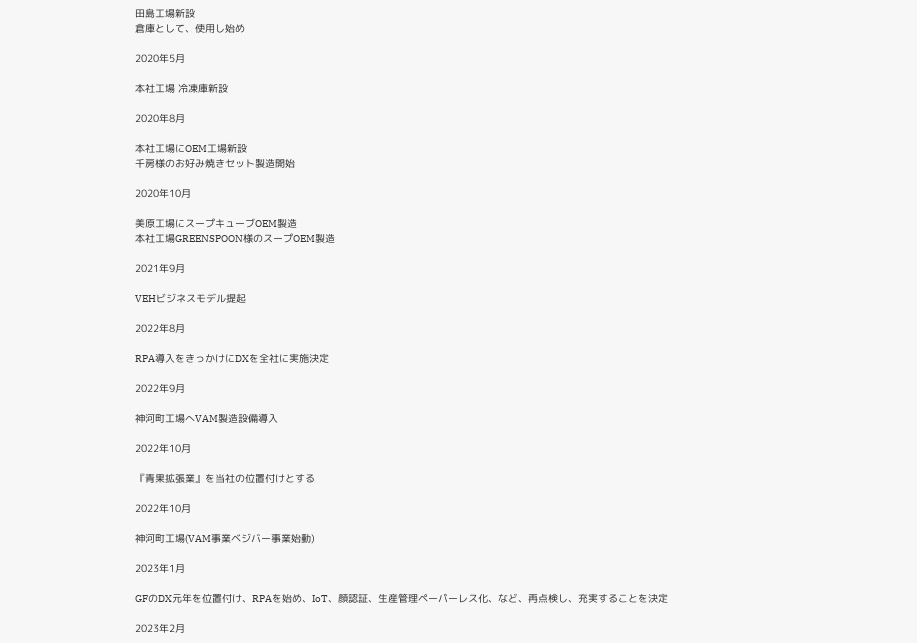田島工場新設
倉庫として、使用し始め

2020年5月

本社工場 冷凍庫新設

2020年8月

本社工場にOEM工場新設
千房様のお好み焼きセット製造開始

2020年10月

美原工場にスープキューブOEM製造
本社工場GREENSPOON様のスープOEM製造

2021年9月

VEHビジネスモデル提起

2022年8月

RPA導入をきっかけにDXを全社に実施決定

2022年9月

神河町工場へVAM製造設備導入

2022年10月

『青果拡張業』を当社の位置付けとする

2022年10月

神河町工場(VAM事業ベジバー事業始動)

2023年1月

GFのDX元年を位置付け、RPAを始め、IoT、顔認証、生産管理ペーパーレス化、など、再点検し、充実することを決定

2023年2月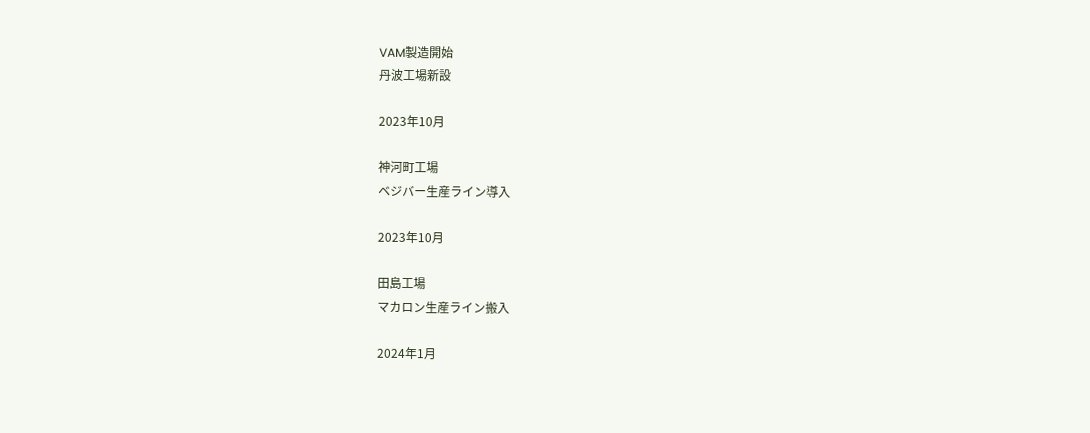VAM製造開始
丹波工場新設

2023年10月

神河町工場
ベジバー生産ライン導入

2023年10月

田島工場
マカロン生産ライン搬入

2024年1月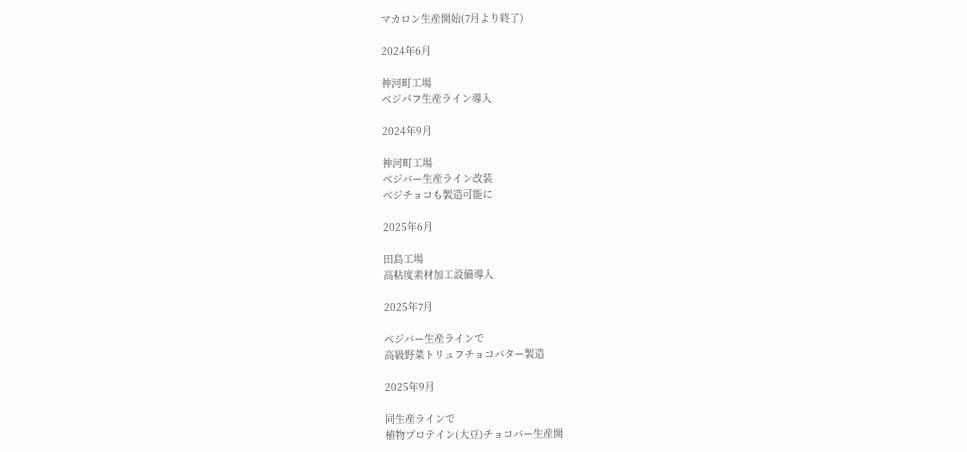マカロン生産開始(7月より終了)

2024年6月

神河町工場
ベジパフ生産ライン導入

2024年9月

神河町工場
ベジバー生産ライン改装
ベジチョコも製造可能に

2025年6月

田島工場
高粘度素材加工設備導入

2025年7月

ベジバー生産ラインで
高級野菜トリュフチョコバター製造

2025年9月

同生産ラインで
植物プロテイン(大豆)チョコバー生産開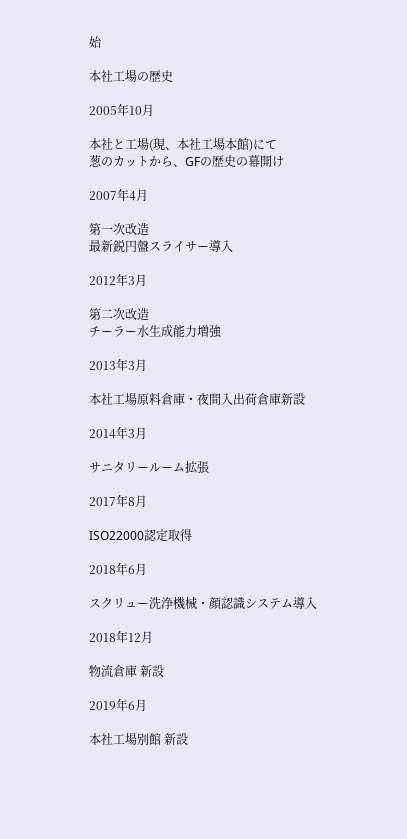始

本社工場の歴史

2005年10月

本社と工場(現、本社工場本館)にて
葱のカットから、GFの歴史の幕開け

2007年4月

第一次改造
最新鋭円盤スライサー導入

2012年3月

第二次改造
チーラー水生成能力増強

2013年3月

本社工場原料倉庫・夜間入出荷倉庫新設

2014年3月

サニタリールーム拡張

2017年8月

ISO22000認定取得

2018年6月

スクリュー洗浄機械・顔認識システム導入

2018年12月

物流倉庫 新設

2019年6月

本社工場別館 新設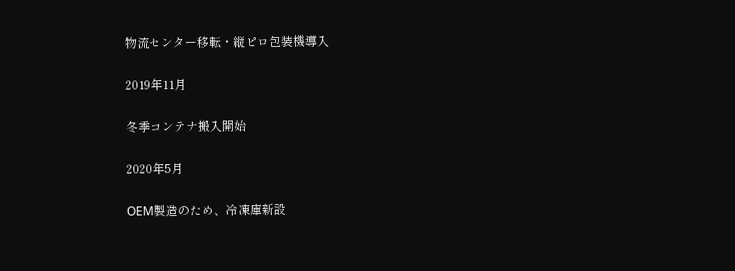物流センター移転・縦ピロ包装機導入

2019年11月

冬季コンテナ搬入開始

2020年5月

OEM製造のため、冷凍庫新設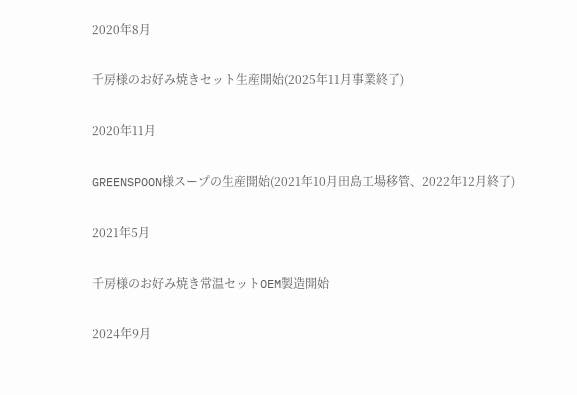2020年8月

千房様のお好み焼きセット生産開始(2025年11月事業終了)

2020年11月

GREENSPOON様スープの生産開始(2021年10月田島工場移管、2022年12月終了)

2021年5月

千房様のお好み焼き常温セットOEM製造開始

2024年9月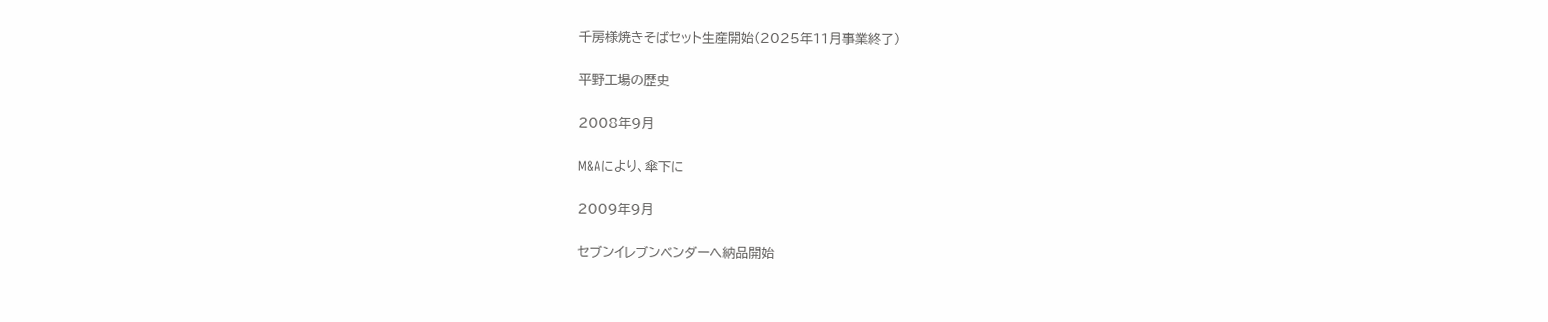千房様焼きそばセット生産開始(2025年11月事業終了)

平野工場の歴史

2008年9月

M&Aにより、傘下に

2009年9月

セブンイレブンベンダーへ納品開始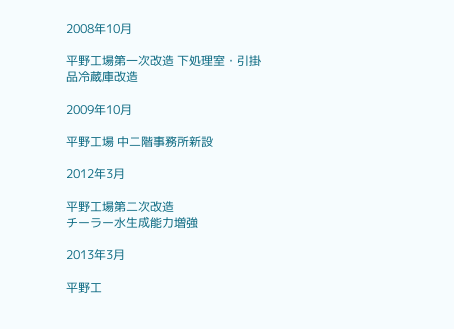2008年10月

平野工場第一次改造 下処理室・引掛品冷蔵庫改造

2009年10月

平野工場 中二階事務所新設

2012年3月

平野工場第二次改造
チーラー水生成能力増強

2013年3月

平野工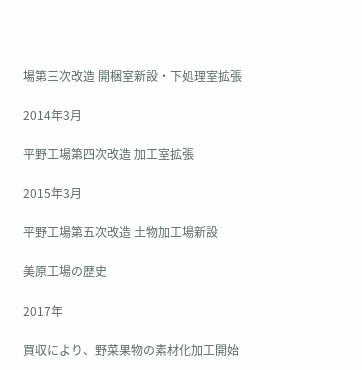場第三次改造 開梱室新設・下処理室拡張

2014年3月

平野工場第四次改造 加工室拡張

2015年3月

平野工場第五次改造 土物加工場新設

美原工場の歴史

2017年

買収により、野菜果物の素材化加工開始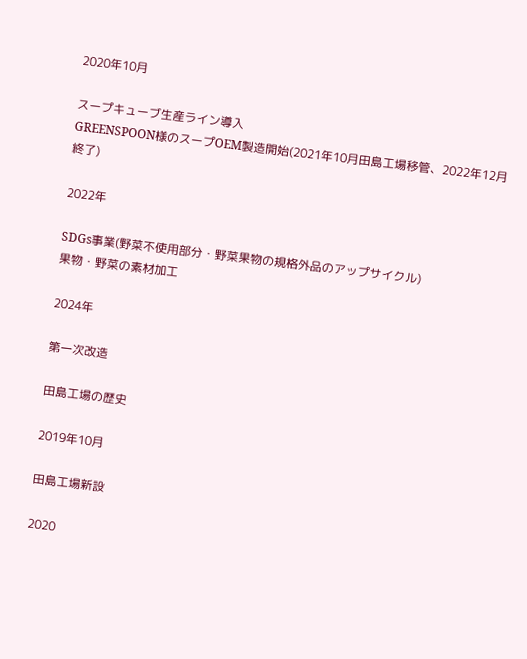2020年10月

スープキューブ生産ライン導入
GREENSPOON様のスープOEM製造開始(2021年10月田島工場移管、2022年12月終了)

2022年

SDGs事業(野菜不使用部分・野菜果物の規格外品のアップサイクル)
果物・野菜の素材加工

2024年

第一次改造

田島工場の歴史

2019年10月

田島工場新設

2020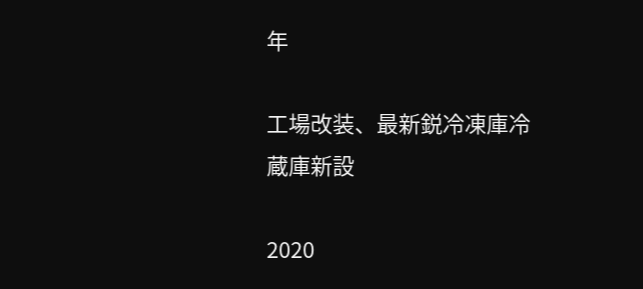年

工場改装、最新鋭冷凍庫冷蔵庫新設

2020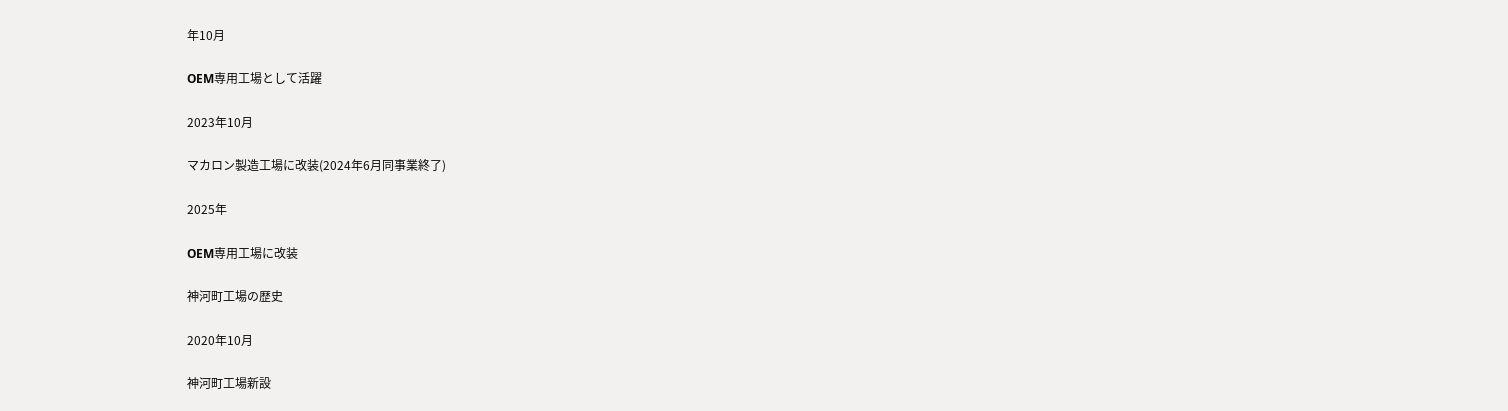年10月

OEM専用工場として活躍

2023年10月

マカロン製造工場に改装(2024年6月同事業終了)

2025年

OEM専用工場に改装

神河町工場の歴史

2020年10月

神河町工場新設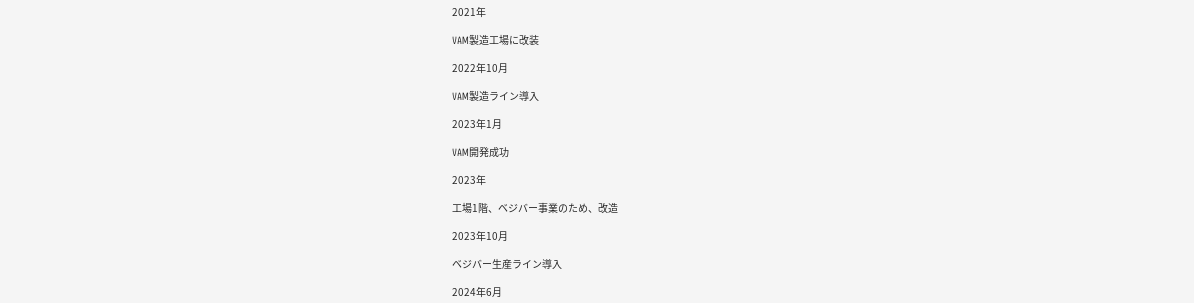2021年

VAM製造工場に改装

2022年10月

VAM製造ライン導入

2023年1月

VAM開発成功

2023年

工場1階、ベジバー事業のため、改造

2023年10月

ベジバー生産ライン導入

2024年6月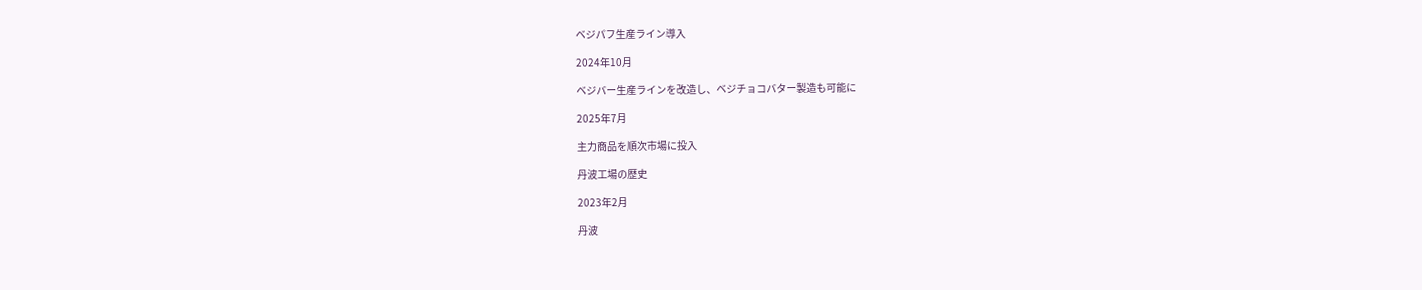ベジパフ生産ライン導入

2024年10月

ベジバー生産ラインを改造し、ベジチョコバター製造も可能に

2025年7月

主力商品を順次市場に投入

丹波工場の歴史

2023年2月

丹波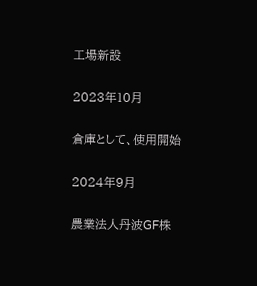工場新設

2023年10月

倉庫として、使用開始

2024年9月

農業法人丹波GF株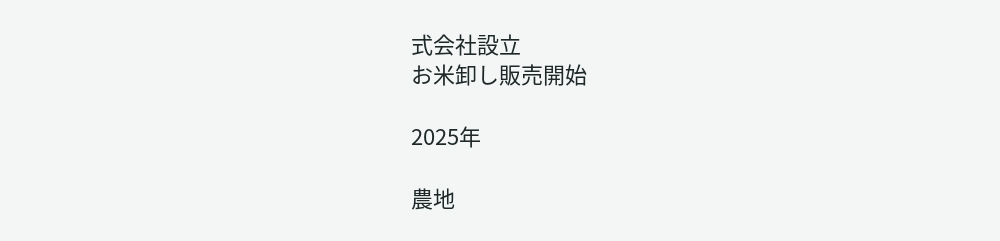式会社設立
お米卸し販売開始

2025年

農地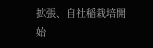拡張、自社稲栽培開始